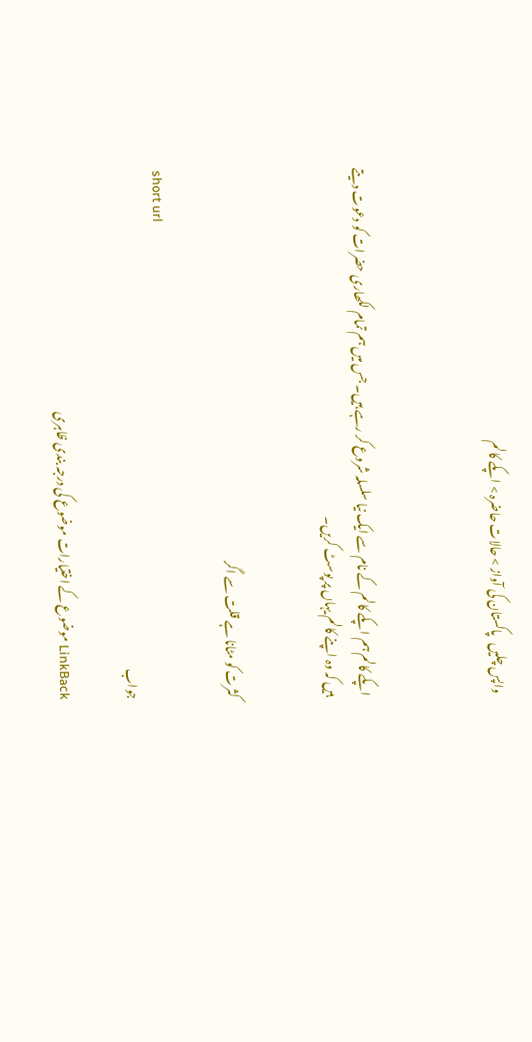واپس چلیں   پاکستان کی آواز > حالات حاضرہ > اپکے کالم



اپکے کالم ہم اپکے کالم کے نام سے ایک نیا سلسلہ شروع کر رہے ہیں۔ جس میں ہم تمام لکھاری حضرات کو دعوت دیتے ہیں کہ وہ اپنے کالم یہاں پر پوسٹ کریں۔


کثرت کو مٹانا ہے قلت سے اگر

short url
جواب

LinkBack موضوع کے اختیارات موضوع کی درجہ بندی ظاہری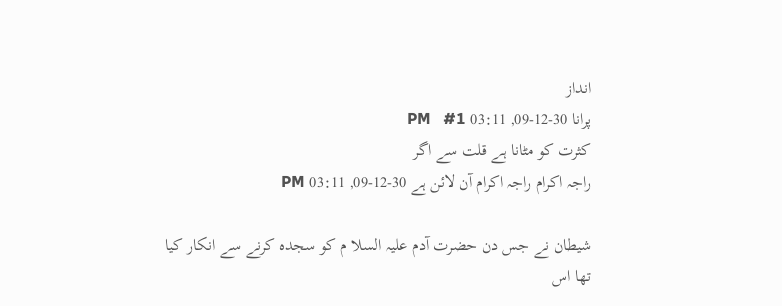انداز
پرانا 30-12-09, 03:11 PM   #1
کثرت کو مٹانا ہے قلت سے اگر
راجہ اکرام راجہ اکرام آن لائن ہے 30-12-09, 03:11 PM

شیطان نے جس دن حضرت آدم علیہ السلا م کو سجدہ کرنے سے انکار کیا تھا اس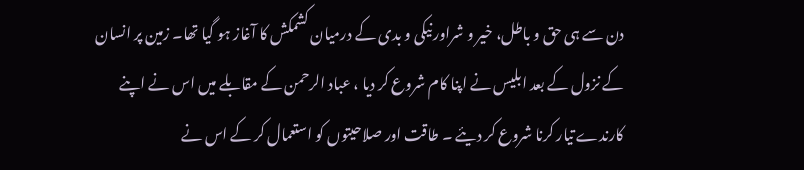دن سے ہی حق و باطل، خیر و شراور نیکی و بدی کے درمیان کشمکش کا آغاز ہو گیا تھا۔ زمین پر انسان کے نزول کے بعد ابلیس نے اپنا کام شروع کر دیا ، عباد الرحمن کے مقابلے میں اس نے اپنے کارندے تیار کرنا شروع کر دیئے ۔ طاقت اور صلاحیتوں کو استعمال کر کے اس نے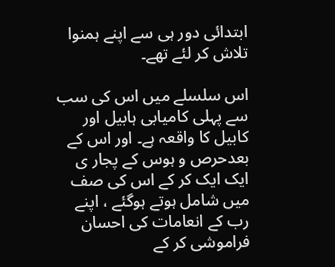ابتدائی دور ہی سے اپنے ہمنوا تلاش کر لئے تھے۔

اس سلسلے میں اس کی سب سے پہلی کامیابی ہابیل اور کابیل کا واقعہ ہے۔ اور اس کے بعدحرص و ہوس کے پجار ی ایک ایک کر کے اس کی صف میں شامل ہوتے ہوگئے ، اپنے رب کے انعامات کی احسان فراموشی کر کے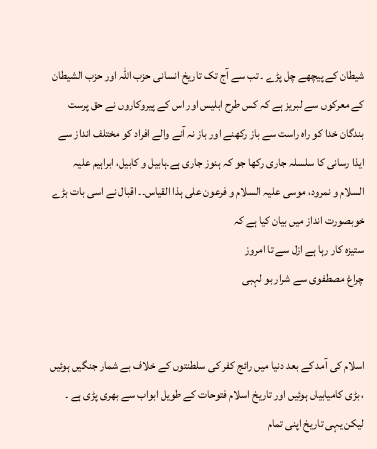شیطان کے پیچھے چل پڑے ۔ تب سے آج تک تاریخ انسانی حزب اللہ اور حزب الشیطان کے معرکوں سے لبریز ہے کہ کس طرح ابلیس اور اس کے پیروکاروں نے حق پرست بندگان خدا کو راہ راست سے باز رکھنے اور باز نہ آنے والے افراد کو مختلف انداز سے ایذا رسانی کا سلسلہ جاری رکھا جو کہ ہنوز جاری ہے۔ہابیل و کابیل، ابراہیم علیہ السلام و نمرود، موسی علیہ السلام و فرعون علی ہذا القیاس۔۔ اقبال نے اسی بات بڑے خوبصورت انداز میں بیان کیا ہے کہ
ستیزہ کار رہا ہے ازل سے تا امروز
چراغ مصطفوی سے شرار بو لہبی


اسلام کی آمد کے بعد دنیا میں رائج کفر کی سلطنتوں کے خلاف بے شمار جنگیں ہوئیں ، بڑی کامیابیاں ہوئیں اور تاریخ اسلام فتوحات کے طویل ابواب سے بھری پڑی ہے ۔ لیکن یہی تاریخ اپنی تمام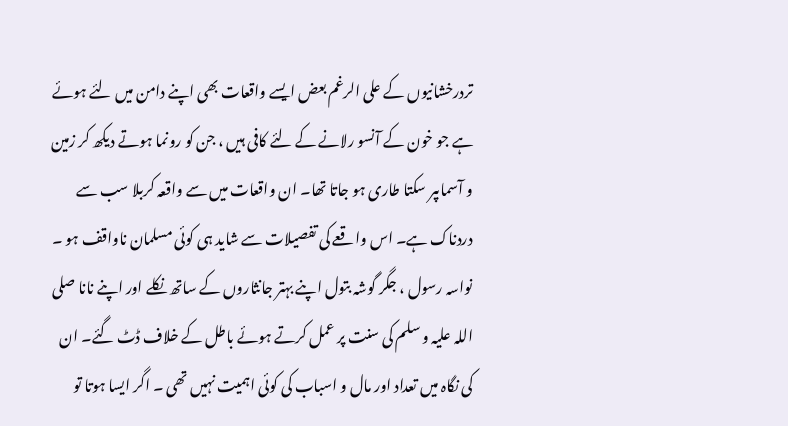تردرخشانیوں کے علی الرغم بعض ایسے واقعات بھی اپنے دامن میں لئے ہوئے ہے جو خون کے آنسو رلانے کے لئے کافی ہیں ، جن کو رونما ہوتے دیکھ کر زمین و آسماںپر سکتا طاری ہو جاتا تھا۔ ان واقعات میں سے واقعہ کربلا سب سے دردناک ہے۔ اس واقعے کی تفصیلات سے شاید ہی کوئی مسلمان ناواقف ہو ۔ نواسہ رسول ، جگر گوشہ بتول اپنے بہتر جانثاروں کے ساتھ نکلے اور اپنے نانا صلی اللہ علیہ و سلم کی سنت پر عمل کرتے ہوئے باطل کے خلاف ڈٹ گئے۔ ان کی نگاہ میں تعداد اور مال و اسباب کی کوئی اہمیت نہیں تھی ۔ اگر ایسا ہوتا تو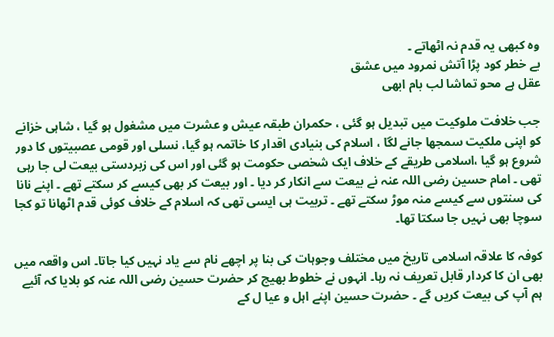وہ کبھی یہ قدم نہ اٹھاتے ۔
بے خطر کود پڑا آتش نمرود میں عشق
عقل ہے محو تماشا لب بام ابھی

جب خلافت ملوکیت میں تبدیل ہو گئی ، حکمران طبقہ عیش و عشرت میں مشغول ہو گیا ، شاہی خزانے کو اپنی ملکیت سمجھا جانے لگا ، اسلام کی بنیادی اقدار کا خاتمہ ہو گیا، نسلی اور قومی عصبیتوں کا دور شروع ہو گیا ،اسلامی طریقے کے خلاف ایک شخصی حکومت ہو گئی اور اس کی زبردستی بیعت لی جا رہی تھی ۔ امام حسین رضی اللہ عنہ نے بیعت سے انکار کر دیا ۔ اور بیعت کر بھی کیسے کر سکتے تھے ۔ اپنے نانا کی سنتوں سے کیسے منہ موڑ سکتے تھے ۔ تربیت ہی ایسی تھی کہ اسلام کے خلاف کوئی قدم اٹھانا تو کجا سوچا بھی نہیں جا سکتا تھا۔

کوفہ کا علاقہ اسلامی تاریخ میں مختلف وجوہات کی بنا پر اچھے نام سے یاد نہیں کیا جاتا۔ اس واقعہ میں بھی ان کا کردار قابل تعریف نہ رہا۔ انہوں نے خطوط بھیج کر حضرت حسین رضی اللہ عنہ کو بلایا کہ آئیے ہم آپ کی بیعت کریں گے ۔ حضرت حسین اپنے اہل و عیا ل کے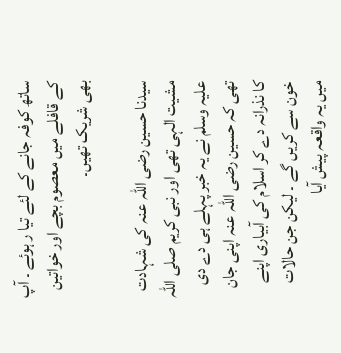ساتھ کوفہ جانے کے لئے تیا ر ہوئے ۔ آپ کے قافلے میں معصوم بچے اور خواتین بھی شریک تھیں۔

سیدنا حسین رضی اللہ عنہ کی شہادت مشیت الہی تھی اور نبی کریم صلی اللہ علیہ وسلم نے یہ خبر پہلے ہی دے دی تھی کہ حسین رضی اللہ عنہ اپنی جان کا نذرانہ دے کر اسلام کی آبیاری اپنے خون سے کریں گے ۔ لیکن جن حالات میں یہ واقعہ پیش آیا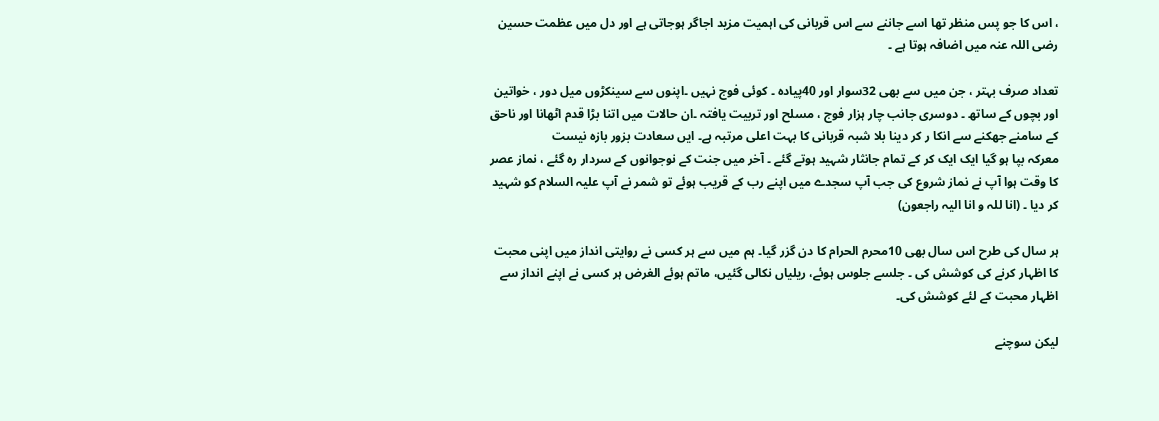، اس کا جو پس منظر تھا اسے جاننے سے اس قربانی کی اہمیت مزید اجاگر ہوجاتی ہے اور دل میں عظمت حسین رضی اللہ عنہ میں اضافہ ہوتا ہے ۔

تعداد صرف بہتر ، جن میں سے بھی 32سوار اور 40پیادہ ۔ کوئی فوج نہیں ۔اپنوں سے سینکڑوں میل دور ، خواتین اور بچوں کے ساتھ ۔ دوسری جانب چار ہزار فوج ، مسلح اور تربیت یافتہ ۔ان حالات میں اتنا بڑا قدم اٹھانا اور ناحق کے سامنے جھکنے سے انکا ر کر دینا بلا شبہ قربانی کا بہت اعلی مرتبہ ہے۔ ایں سعادت بزور بازہ نیست
معرکہ بپا ہو گیا ایک ایک کر کے تمام جانثار شہید ہوتے گئے ۔ آخر میں جنت کے نوجوانوں کے سردار رہ گئے ، نماز عصر کا وقت ہوا آپ نے نماز شروع کی جب آپ سجدے میں اپنے رب کے قریب ہوئے تو شمر نے آپ علیہ السلام کو شہید کر دیا ۔ (انا للہ و انا الیہ راجعون)

ہر سال کی طرح اس سال بھی 10محرم الحرام کا دن گزر گیا۔ ہم میں سے ہر کسی نے روایتی انداز میں اپنی محبت کا اظہار کرنے کی کوشش کی ۔ جلسے جلوس ہوئے، ریلیاں نکالی گئیں، ماتم ہوئے الغرض ہر کسی نے اپنے انداز سے اظہار محبت کے لئے کوشش کی۔

لیکن سوچنے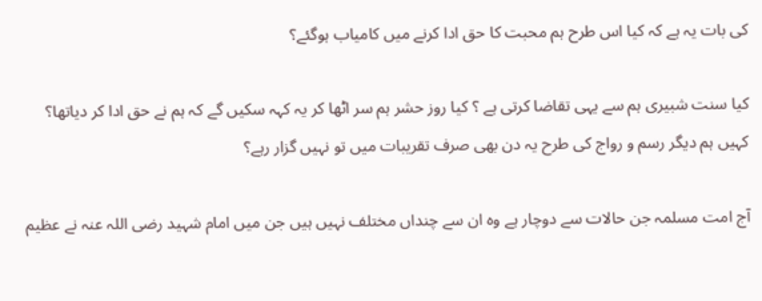کی بات یہ ہے کہ کیا اس طرح ہم محبت کا حق ادا کرنے میں کامیاب ہوگئے؟

کیا سنت شبیری ہم سے یہی تقاضا کرتی ہے ؟ کیا روز حشر ہم سر اٹھا کر یہ کہہ سکیں گے کہ ہم نے حق ادا کر دیاتھا؟ کہیں ہم دیگر رسم و رواج کی طرح یہ دن بھی صرف تقریبات میں تو نہیں گزار رہے؟

آج امت مسلمہ جن حالات سے دوچار ہے وہ ان سے چنداں مختلف نہیں ہیں جن میں امام شہید رضی اللہ عنہ نے عظیم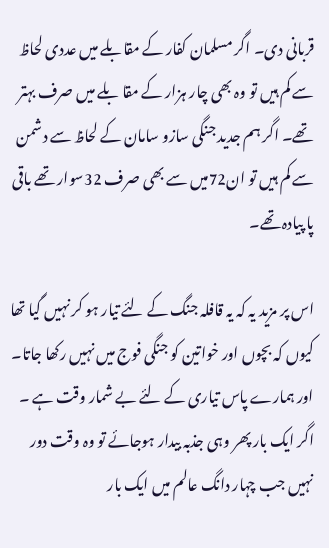قربانی دی۔ اگر مسلمان کفار کے مقابلے میں عددی لحاظ سے کم ہیں تو وہ بھی چار ہزار کے مقا بلے میں صرف بہتر تھے۔ اگر ہم جدید جنگی سازو سامان کے لحاظ سے دشمن سے کم ہیں تو ان72میں سے بھی صرف 32سوار تھے باقی پا پیادہ تھے۔

اس پر مزید یہ کہ یہ قافلہ جنگ کے لئے تیار ہو کر نہیں گیا تھا کیوں کہ بچوں اور خواتین کو جنگی فوج میں نہیں رکھا جاتا۔ اور ہمارے پاس تیاری کے لئے بے شمار وقت ہے ۔ اگر ایک بار پھر وہی جذبہ بیدار ہوجائے تو وہ وقت دور نہیں جب چہار دانگ عالم میں ایک بار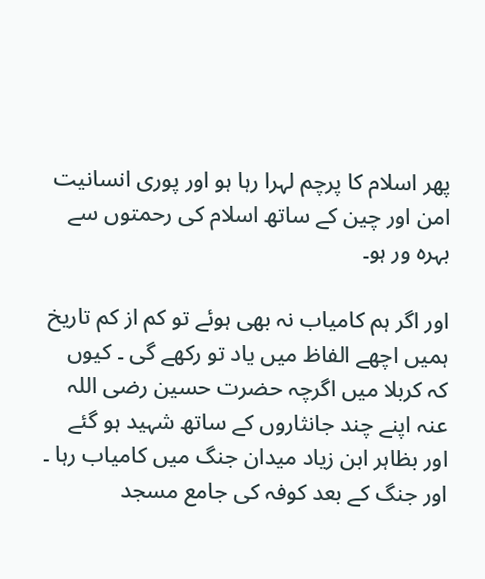پھر اسلام کا پرچم لہرا رہا ہو اور پوری انسانیت امن اور چین کے ساتھ اسلام کی رحمتوں سے بہرہ ور ہو۔

اور اگر ہم کامیاب نہ بھی ہوئے تو کم از کم تاریخ ہمیں اچھے الفاظ میں یاد تو رکھے گی ۔ کیوں کہ کربلا میں اگرچہ حضرت حسین رضی اللہ عنہ اپنے چند جانثاروں کے ساتھ شہید ہو گئے اور بظاہر ابن زیاد میدان جنگ میں کامیاب رہا ۔ اور جنگ کے بعد کوفہ کی جامع مسجد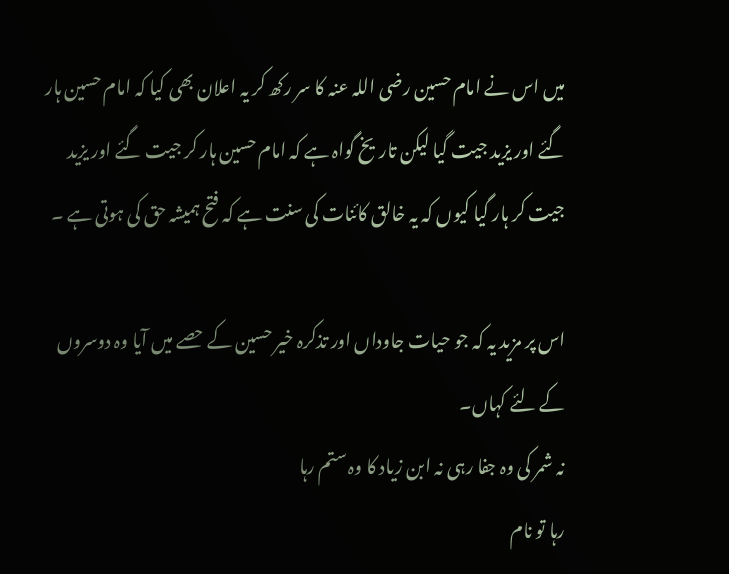میں اس نے امام حسین رضی اللہ عنہ کا سر رکھ کر یہ اعلان بھی کیا کہ امام حسین ہار گئے اور یزید جیت گیا لیکن تاریخ گواہ ہے کہ امام حسین ہار کر جیت گئے اور یزید جیت کر ہار گیا کیوں کہ یہ خالق کائنات کی سنت ہے کہ فتح ہمیشہ حق کی ہوتی ہے ۔

اس پر مزید یہ کہ جو حیات جاوداں اور تذکرہ خیر حسین کے حصے میں آیا وہ دوسروں کے لئے کہاں۔
نہ شمر کی وہ جفا رہی نہ ابن زیاد کا وہ ستم رہا
رہا تو نام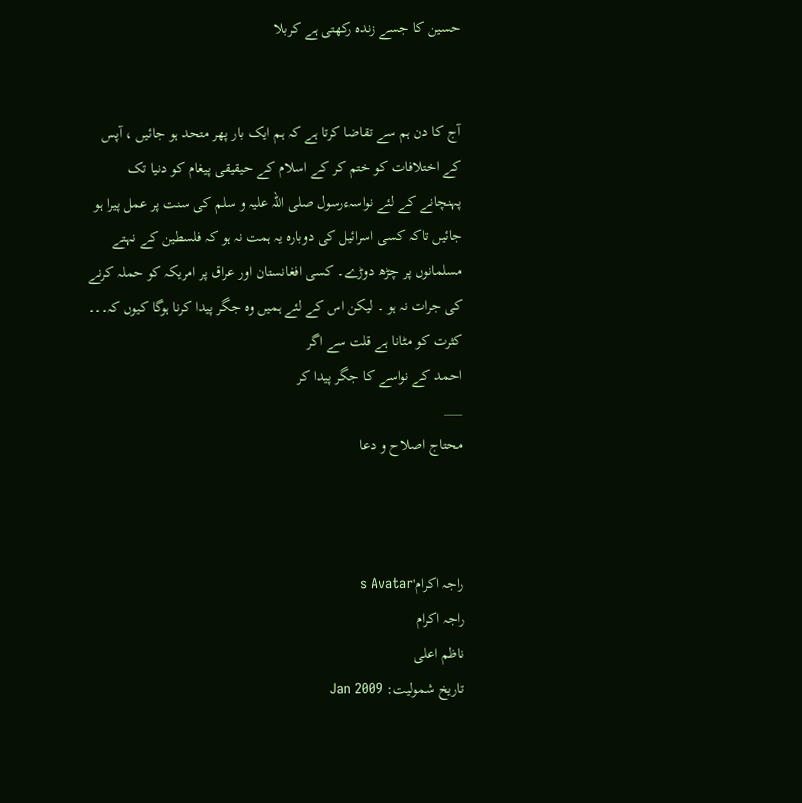حسین کا جسے زندہ رکھتی ہے کربلا


آج کا دن ہم سے تقاضا کرتا ہے کہ ہم ایک بار پھر متحد ہو جائیں ، آپس کے اختلافات کو ختم کر کے اسلام کے حیقیقی پیغام کو دنیا تک پہنچانے کے لئے نواسہءرسول صلی اللہ علیہ و سلم کی سنت پر عمل پیرا ہو جائیں تاکہ کسی اسرائیل کی دوبارہ یہ ہمت نہ ہو کہ فلسطین کے نہتے مسلمانوں پر چڑھ دوڑے۔ کسی افغانستان اور عراق پر امریکہ کو حملہ کرنے کی جرات نہ ہو ۔ لیکن اس کے لئے ہمیں وہ جگر پیدا کرنا ہوگا کیوں کہ۔۔۔
کثرت کو مٹانا ہے قلت سے اگر
احمد کے نواسے کا جگر پیدا کر
___
محتاج اصلاح و دعا



راجہ اکرام's Avatar
راجہ اکرام
ناظم اعلی
تاریخ شمولیت: Jan 2009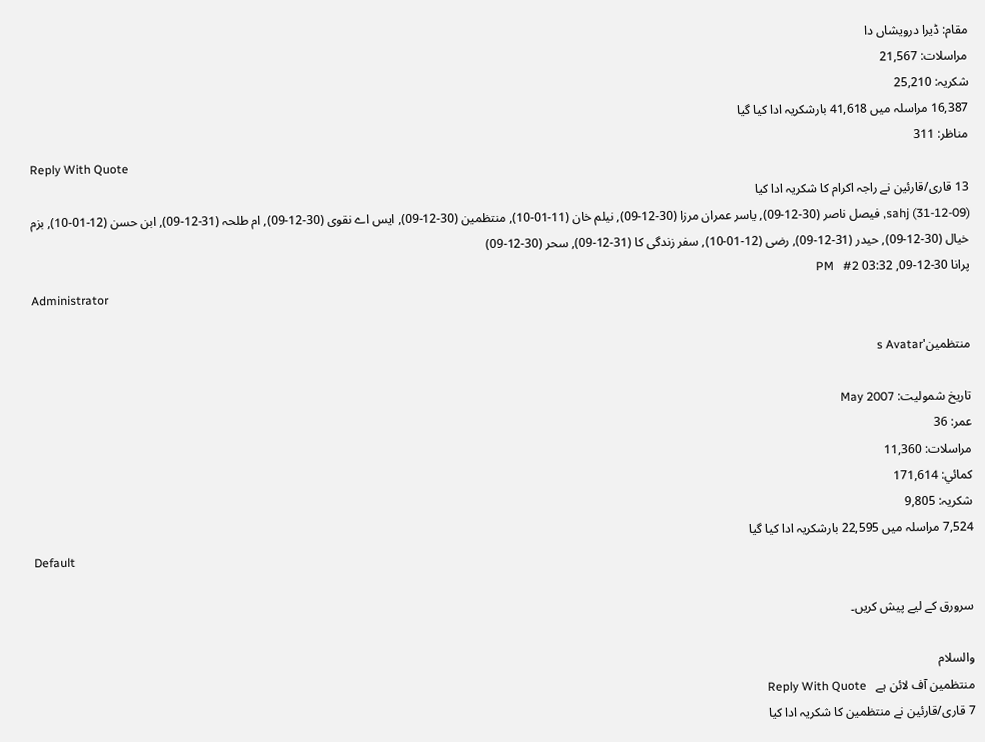مقام: ڈیرا درویشاں دا
مراسلات: 21,567
شکریہ: 25,210
16,387 مراسلہ میں 41,618 بارشکریہ ادا کیا گیا
مناظر: 311
Reply With Quote
13 قاری/قارئین نے راجہ اکرام کا شکریہ ادا کیا
sahj (31-12-09), فیصل ناصر (30-12-09), یاسر عمران مرزا (30-12-09), نیلم خان (11-01-10), منتظمین (30-12-09), ایس اے نقوی (30-12-09), ام طلحہ (31-12-09), ابن حسن (12-01-10), بزم خیال (30-12-09), حیدر (31-12-09), رضی (12-01-10), سفر زندگی کا (31-12-09), سحر (30-12-09)
پرانا 30-12-09, 03:32 PM   #2
Administrator

منتظمین's Avatar

تاریخ شمولیت: May 2007
عمر: 36
مراسلات: 11,360
کمائي: 171,614
شکریہ: 9,805
7,524 مراسلہ میں 22,595 بارشکریہ ادا کیا گیا
Default

سرورق کے لیے پیش کریں۔

والسلام
منتظمین آف لائن ہے   Reply With Quote
7 قاری/قارئین نے منتظمین کا شکریہ ادا کیا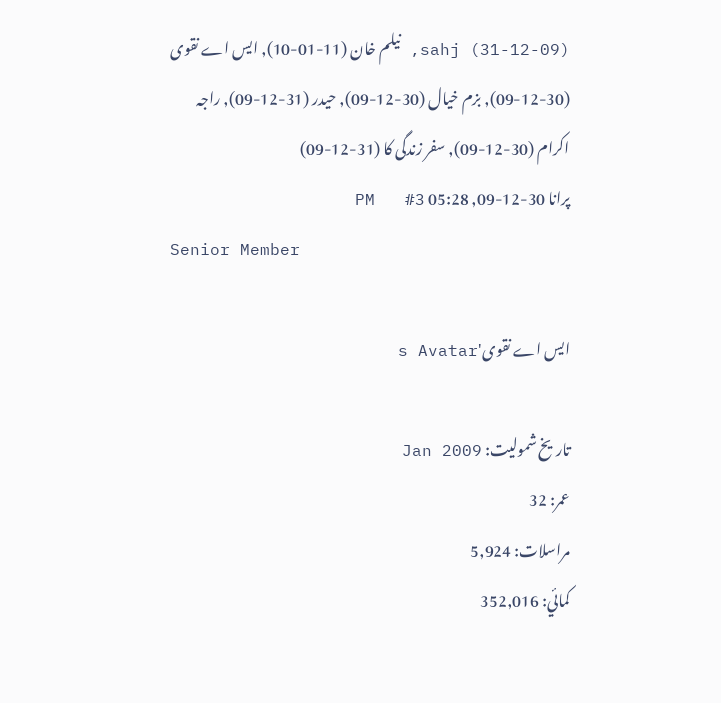sahj (31-12-09), نیلم خان (11-01-10), ایس اے نقوی (30-12-09), بزم خیال (30-12-09), حیدر (31-12-09), راجہ اکرام (30-12-09), سفر زندگی کا (31-12-09)
پرانا 30-12-09, 05:28 PM   #3
Senior Member

ایس اے نقوی's Avatar

تاریخ شمولیت: Jan 2009
عمر: 32
مراسلات: 5,924
کمائي: 352,016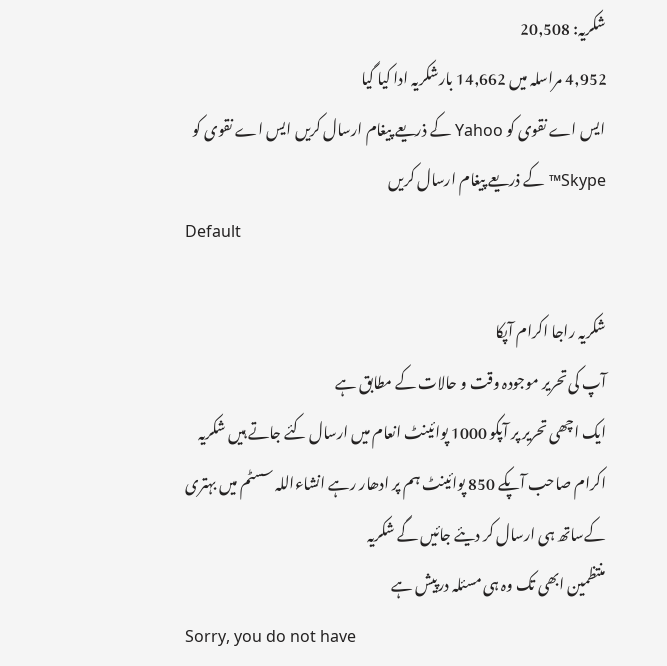شکریہ: 20,508
4,952 مراسلہ میں 14,662 بارشکریہ ادا کیا گیا
ایس اے نقوی کو Yahoo کے ذریعے پیغام ارسال کریں ایس اے نقوی کو Skype™ کے ذریعے پیغام ارسال کریں
Default

شکریہ راجا اکرام آپکا
آپ کی تحریر موجودہ وقت و حالات کے مطابق ہے
ایک اچھی تحریر پر آپکو 1000 پوائینٹ انعام میں ارسال کئے جاتے ہیں شکریہ
اکرام صاحب آپکے 850 پوائینٹ ہم پر ادھار رہے انشاءاللہ سسٹم میں بہتری کےساتھ ہی ارسال کر دیئے جائیں گے شکریہ
منتظمین ابھی تک وہ ہی مسئلہ درپیش ہے
Sorry, you do not have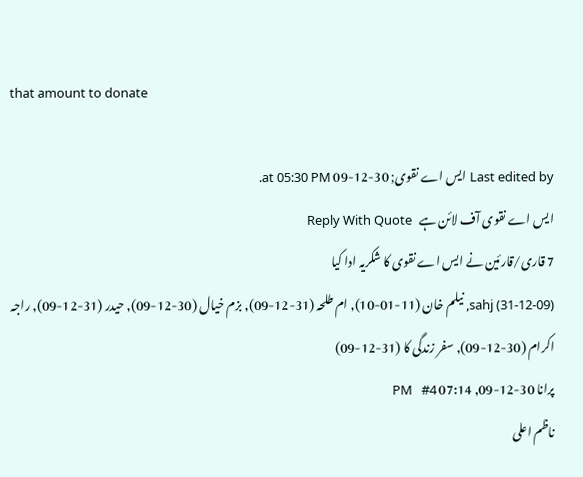that amount to donate

Last edited by ایس اے نقوی; 30-12-09 at 05:30 PM.
ایس اے نقوی آف لائن ہے   Reply With Quote
7 قاری/قارئین نے ایس اے نقوی کا شکریہ ادا کیا
sahj (31-12-09), نیلم خان (11-01-10), ام طلحہ (31-12-09), بزم خیال (30-12-09), حیدر (31-12-09), راجہ اکرام (30-12-09), سفر زندگی کا (31-12-09)
پرانا 30-12-09, 07:14 PM   #4
ناظم اعلی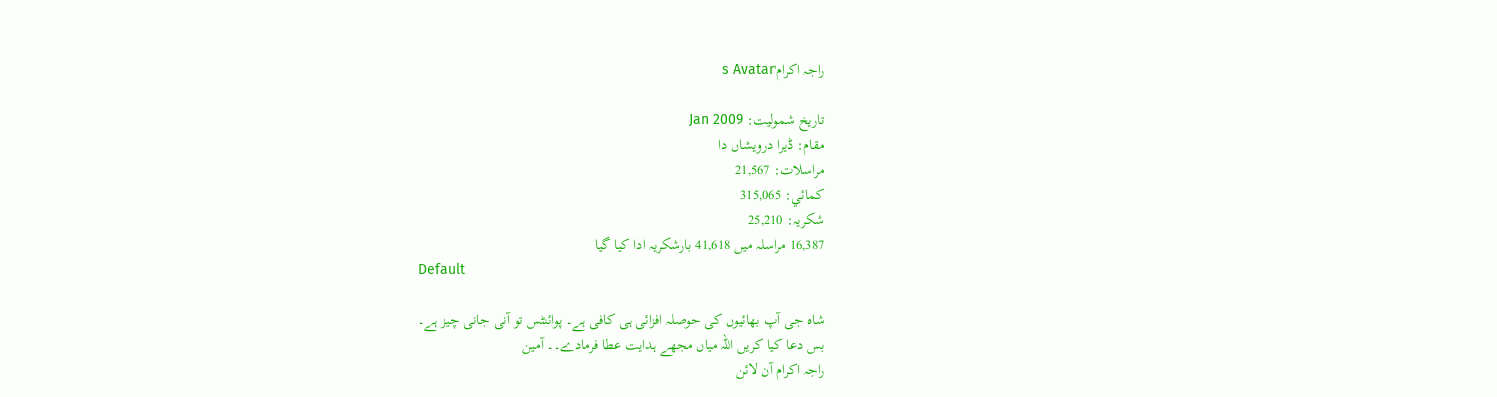راجہ اکرام's Avatar

تاریخ شمولیت: Jan 2009
مقام: ڈیرا درویشاں دا
مراسلات: 21,567
کمائي: 315,065
شکریہ: 25,210
16,387 مراسلہ میں 41,618 بارشکریہ ادا کیا گیا
Default

شاہ جی آپ بھائیوں کی حوصلہ افزائی ہی کافی ہے۔ پوائنٹس تو آنی جانی چیز ہے۔
بس دعا کیا کریں اللہ میاں مجھے ہدایت عطا فرمادے۔۔ آمین
راجہ اکرام آن لائن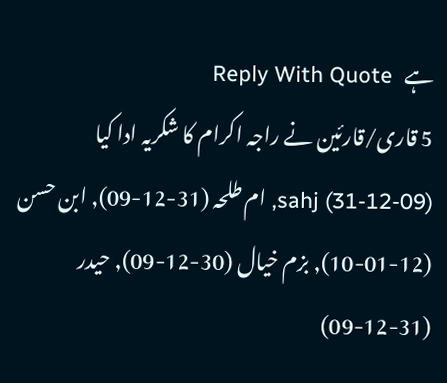ہے   Reply With Quote
5 قاری/قارئین نے راجہ اکرام کا شکریہ ادا کیا
sahj (31-12-09), ام طلحہ (31-12-09), ابن حسن (12-01-10), بزم خیال (30-12-09), حیدر (31-12-09)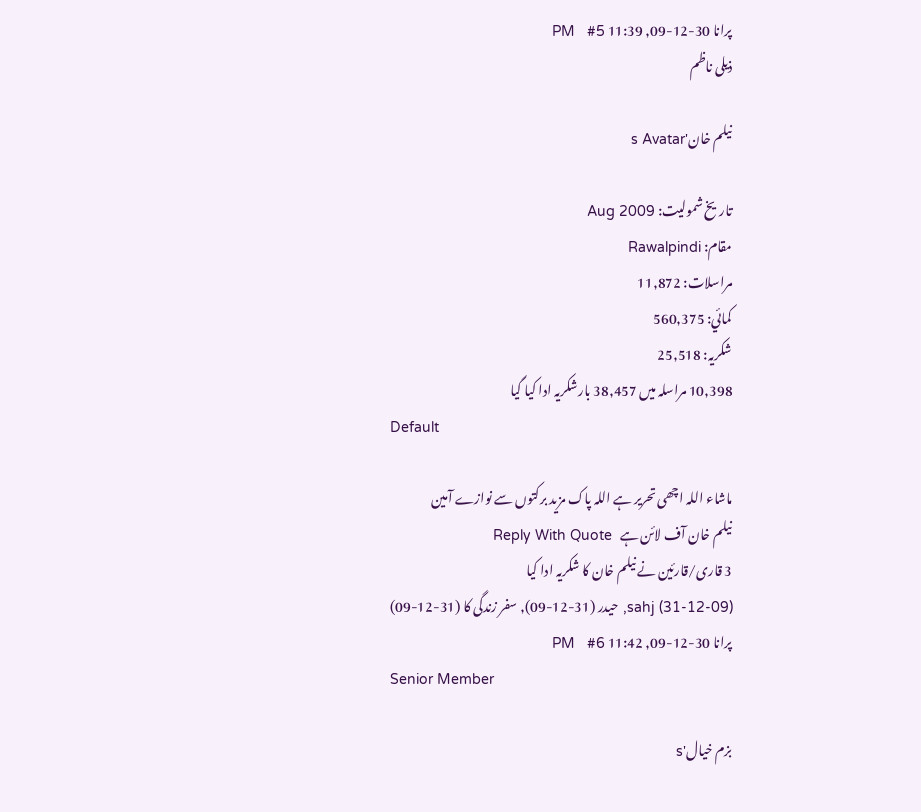پرانا 30-12-09, 11:39 PM   #5
ذیلی ناظم

نیلم خان's Avatar

تاریخ شمولیت: Aug 2009
مقام: Rawalpindi
مراسلات: 11,872
کمائي: 560,375
شکریہ: 25,518
10,398 مراسلہ میں 38,457 بارشکریہ ادا کیا گیا
Default

ماشاء اللہ اچھی تحریر ہے اللہ پاک مزید برکتوں سے نوازے آمین
نیلم خان آف لائن ہے   Reply With Quote
3 قاری/قارئین نے نیلم خان کا شکریہ ادا کیا
sahj (31-12-09), حیدر (31-12-09), سفر زندگی کا (31-12-09)
پرانا 30-12-09, 11:42 PM   #6
Senior Member

بزم خیال's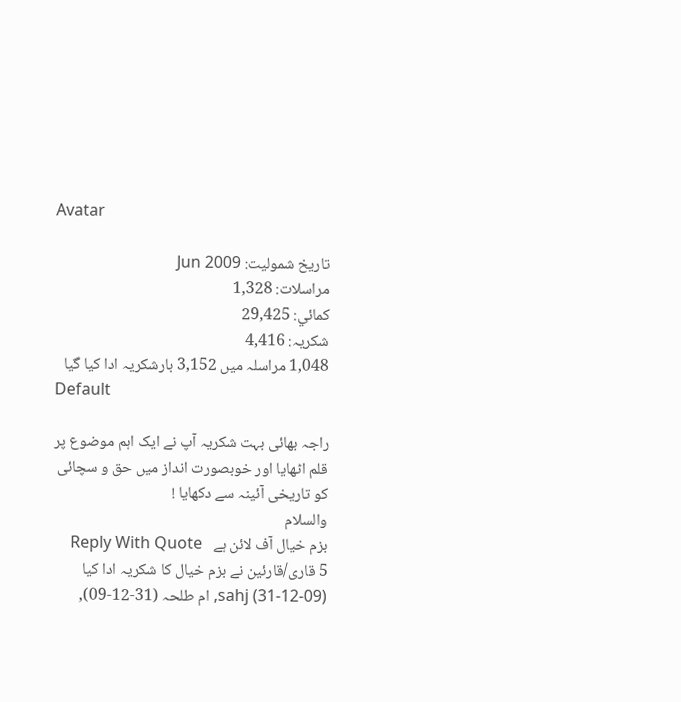Avatar

تاریخ شمولیت: Jun 2009
مراسلات: 1,328
کمائي: 29,425
شکریہ: 4,416
1,048 مراسلہ میں 3,152 بارشکریہ ادا کیا گیا
Default

راجہ بھائی بہت شکریہ آپ نے ایک اہم موضوع پر قلم اٹھایا اور خوبصورت انداز میں حق و سچائی کو تاریخی آئینہ سے دکھایا !
والسلام
بزم خیال آف لائن ہے   Reply With Quote
5 قاری/قارئین نے بزم خیال کا شکریہ ادا کیا
sahj (31-12-09), ام طلحہ (31-12-09),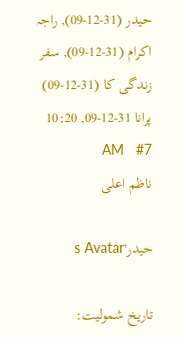حیدر (31-12-09), راجہ اکرام (31-12-09), سفر زندگی کا (31-12-09)
پرانا 31-12-09, 10:20 AM   #7
ناظم اعلی

حیدر's Avatar

تاریخ شمولیت: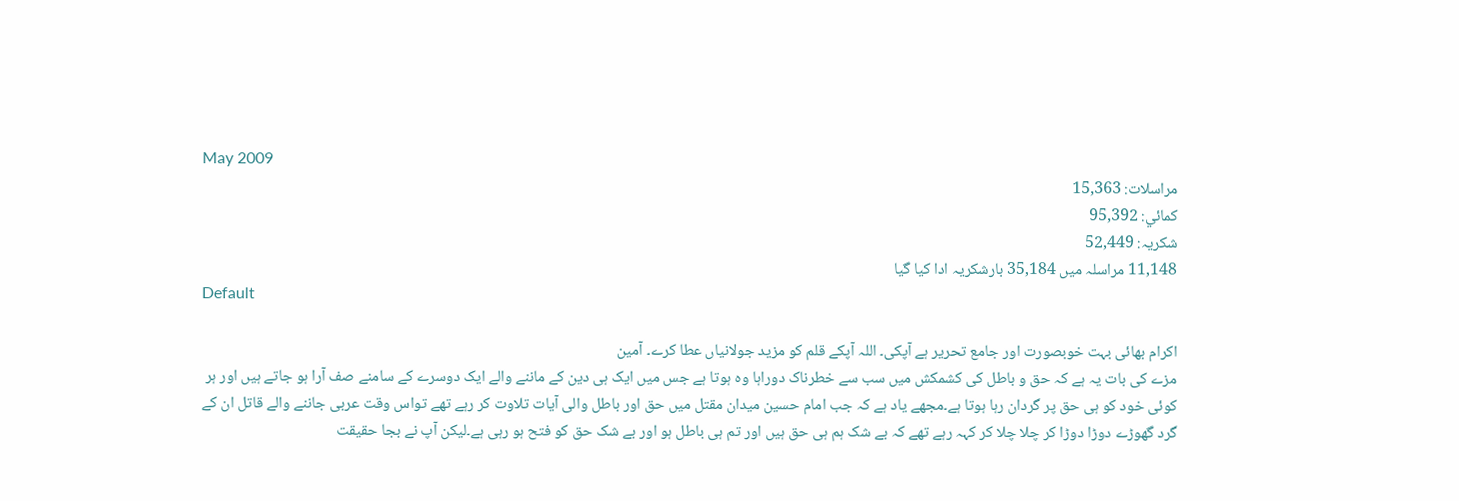May 2009
مراسلات: 15,363
کمائي: 95,392
شکریہ: 52,449
11,148 مراسلہ میں 35,184 بارشکریہ ادا کیا گیا
Default

اکرام بھائی بہت خوبصورت اور جامع تحریر ہے آپکی۔ اللہ آپکے قلم کو مزید جولانیاں عطا کرے۔ آمین
مزے کی بات یہ ہے کہ حق و باطل کی کشمکش میں سب سے خطرناک دوراہا وہ ہوتا ہے جس میں ایک ہی دین کے ماننے والے ایک دوسرے کے سامنے صف آرا ہو جاتے ہیں اور ہر کوئی خود کو ہی حق پر گردان رہا ہوتا ہے۔مجھے یاد ہے کہ جب امام حسین میدان مقتل میں حق اور باطل والی آیات تلاوت کر رہے تھے تواس وقت عربی جاننے والے قاتل ان کے گرد گھوڑے دوڑا دوڑا کر چلا چلا کر کہہ رہے تھے کہ بے شک ہم ہی حق ہیں اور تم ہی باطل ہو اور بے شک حق کو فتح ہو رہی ہے۔لیکن آپ نے بجا حقیقت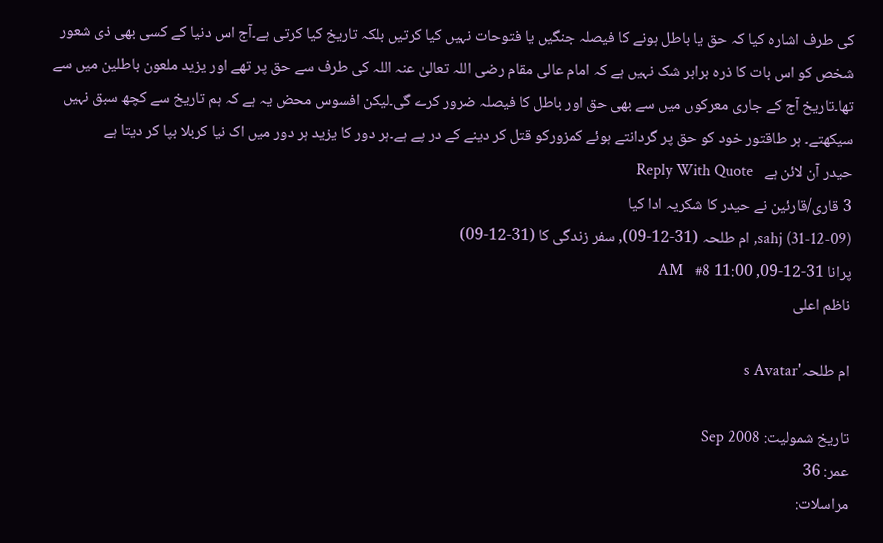کی طرف اشارہ کیا کہ حق یا باطل ہونے کا فیصلہ جنگیں یا فتوحات نہیں کیا کرتیں بلکہ تاریخ کیا کرتی ہے۔آج اس دنیا کے کسی بھی ذی شعور شخص کو اس بات کا ذرہ برابر شک نہیں ہے کہ امام عالی مقام رضی اللہ تعالیٰ عنہ اللہ کی طرف سے حق پر تھے اور یزید ملعون باطلین میں سے تھا۔تاریخ آج کے جاری معرکوں میں سے بھی حق اور باطل کا فیصلہ ضرور کرے گی۔لیکن افسوس محض یہ ہے کہ ہم تاریخ سے کچھ سبق نہیں سیکھتے۔ ہر طاقتور خود کو حق پر گردانتے ہوئے کمزورکو قتل کر دینے کے در پے ہے۔ہر دور کا یزید ہر دور میں اک نیا کربلا بپا کر دیتا ہے
حیدر آن لائن ہے   Reply With Quote
3 قاری/قارئین نے حیدر کا شکریہ ادا کیا
sahj (31-12-09), ام طلحہ (31-12-09), سفر زندگی کا (31-12-09)
پرانا 31-12-09, 11:00 AM   #8
ناظم اعلی

ام طلحہ's Avatar

تاریخ شمولیت: Sep 2008
عمر: 36
مراسلات: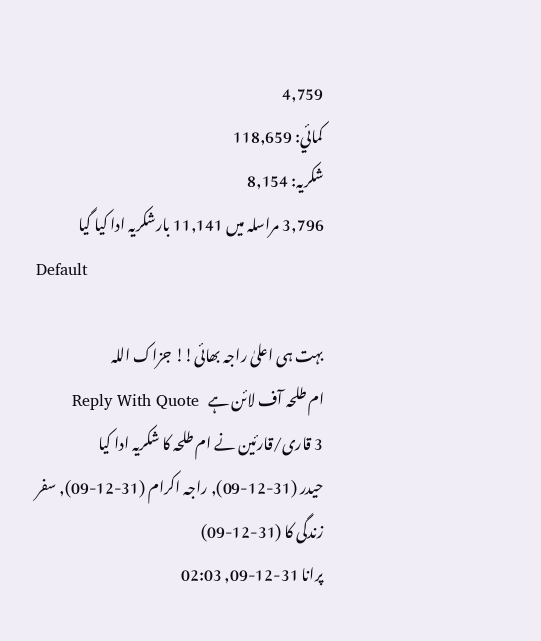4,759
کمائي: 118,659
شکریہ: 8,154
3,796 مراسلہ میں 11,141 بارشکریہ ادا کیا گیا
Default

بہت ہی اعلیٰ راجہ بھائی!! جزاک اللہ
ام طلحہ آف لائن ہے   Reply With Quote
3 قاری/قارئین نے ام طلحہ کا شکریہ ادا کیا
حیدر (31-12-09), راجہ اکرام (31-12-09), سفر زندگی کا (31-12-09)
پرانا 31-12-09, 02:03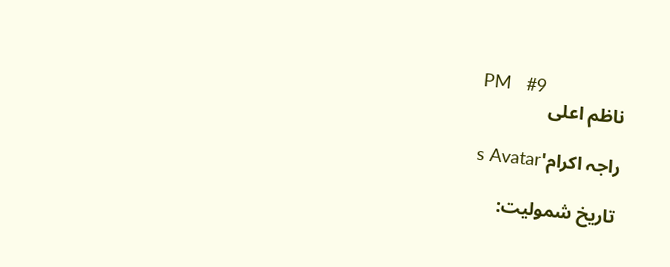PM   #9
ناظم اعلی

راجہ اکرام's Avatar

تاریخ شمولیت: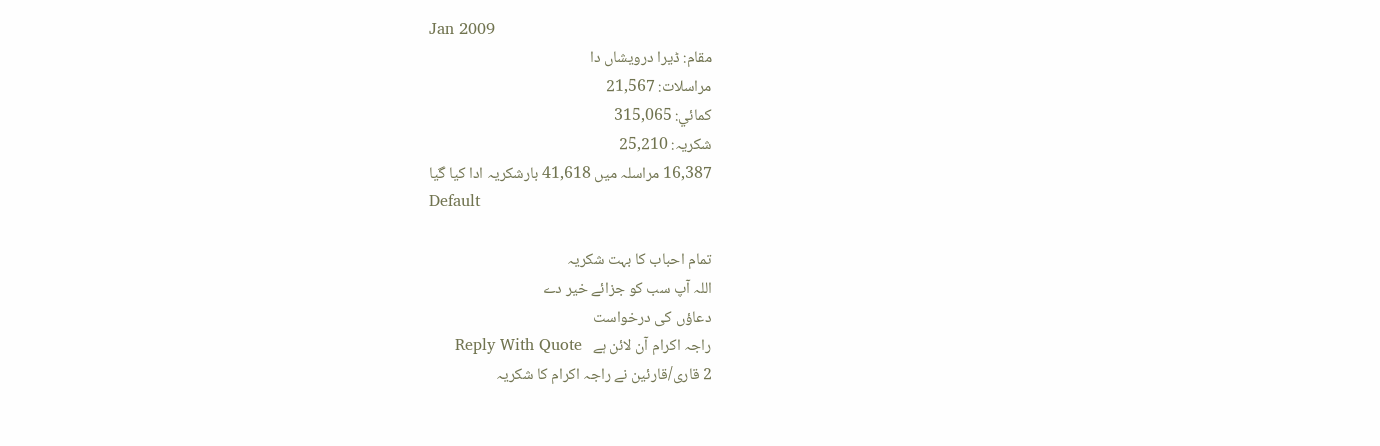Jan 2009
مقام: ڈیرا درویشاں دا
مراسلات: 21,567
کمائي: 315,065
شکریہ: 25,210
16,387 مراسلہ میں 41,618 بارشکریہ ادا کیا گیا
Default

تمام احباب کا بہت شکریہ
اللہ آپ سب کو جزائے خیر دے
دعاؤں کی درخواست
راجہ اکرام آن لائن ہے   Reply With Quote
2 قاری/قارئین نے راجہ اکرام کا شکریہ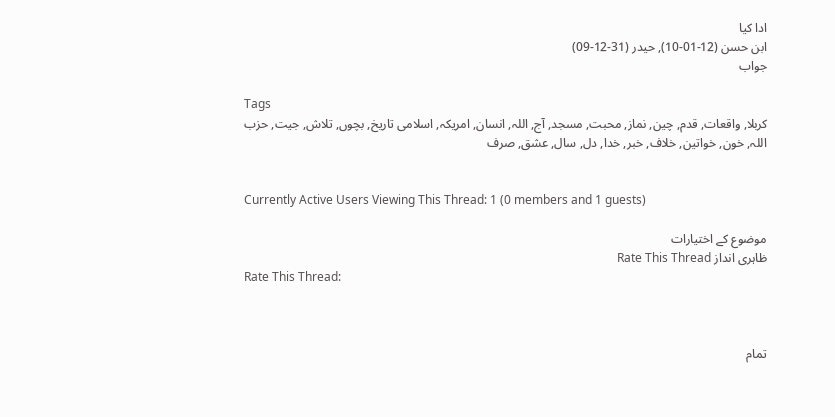ادا کیا
ابن حسن (12-01-10), حیدر (31-12-09)
جواب

Tags
کربلا, واقعات, قدم, چین, نماز, محبت, مسجد, آج, اللہ, انسان, امریکہ, اسلامی تاریخ, بچوں, تلاش, جیت, حزب اللہ, خون, خواتین, خلاف, خبر, خدا, دل, سال, عشق, صرف


Currently Active Users Viewing This Thread: 1 (0 members and 1 guests)

موضوع کے اختیارات
ظاہری انداز Rate This Thread
Rate This Thread:



تمام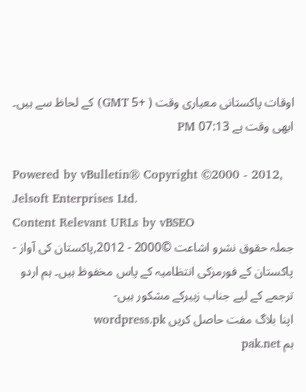اوقات پاکستانی معیاری وقت ( +5 GMT) کے لحاظ سے ہیں۔ ابھی وقت ہے 07:13 PM

Powered by vBulletin® Copyright ©2000 - 2012, Jelsoft Enterprises Ltd.
Content Relevant URLs by vBSEO
جملہ حقوق نشرو اشاعت ©2000 - 2012,پاکستان کی آواز - پاکستان کے فورمزکی انتظامیہ کے پاس مخفوظ ہیں۔ ہم اردو ترجمے کے لیے جناب زبیرکے مشکور ہیں-
اپنا بلاگ مفت حاصل کریں wordpress.pk
ہم pak.net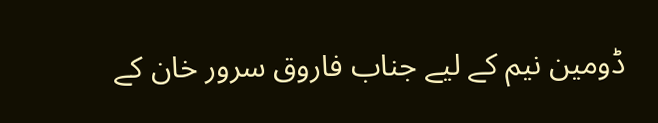ڈومین نیم کے لیے جناب فاروق سرور خان کے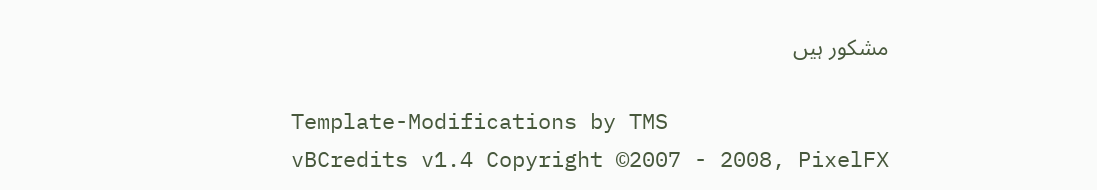مشکور ہیں

Template-Modifications by TMS
vBCredits v1.4 Copyright ©2007 - 2008, PixelFX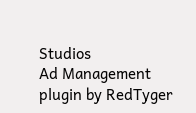Studios
Ad Management plugin by RedTyger